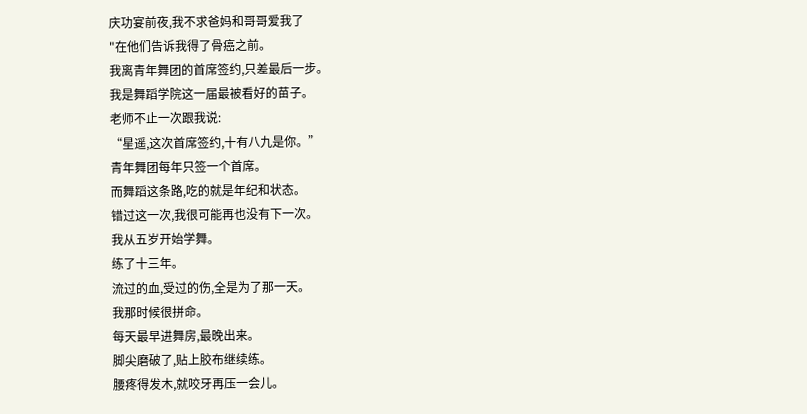庆功宴前夜,我不求爸妈和哥哥爱我了
"在他们告诉我得了骨癌之前。
我离青年舞团的首席签约,只差最后一步。
我是舞蹈学院这一届最被看好的苗子。
老师不止一次跟我说:
“星遥,这次首席签约,十有八九是你。”
青年舞团每年只签一个首席。
而舞蹈这条路,吃的就是年纪和状态。
错过这一次,我很可能再也没有下一次。
我从五岁开始学舞。
练了十三年。
流过的血,受过的伤,全是为了那一天。
我那时候很拼命。
每天最早进舞房,最晚出来。
脚尖磨破了,贴上胶布继续练。
腰疼得发木,就咬牙再压一会儿。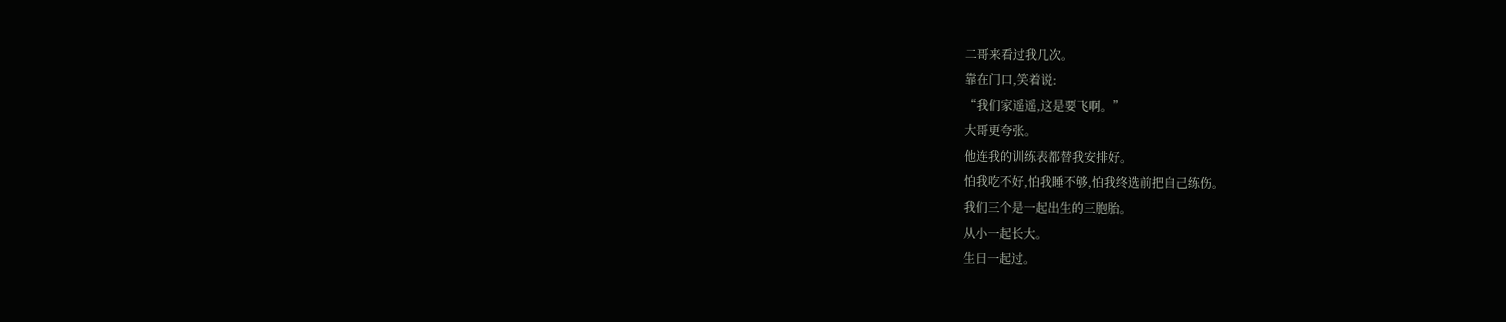二哥来看过我几次。
靠在门口,笑着说:
“我们家遥遥,这是要飞啊。”
大哥更夸张。
他连我的训练表都替我安排好。
怕我吃不好,怕我睡不够,怕我终选前把自己练伤。
我们三个是一起出生的三胞胎。
从小一起长大。
生日一起过。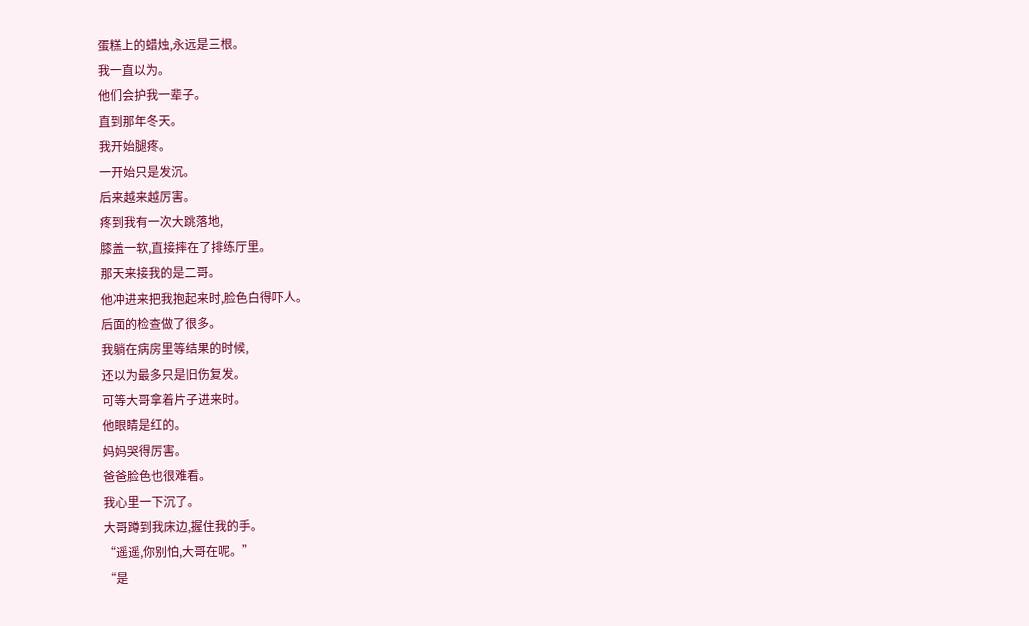蛋糕上的蜡烛,永远是三根。
我一直以为。
他们会护我一辈子。
直到那年冬天。
我开始腿疼。
一开始只是发沉。
后来越来越厉害。
疼到我有一次大跳落地,
膝盖一软,直接摔在了排练厅里。
那天来接我的是二哥。
他冲进来把我抱起来时,脸色白得吓人。
后面的检查做了很多。
我躺在病房里等结果的时候,
还以为最多只是旧伤复发。
可等大哥拿着片子进来时。
他眼睛是红的。
妈妈哭得厉害。
爸爸脸色也很难看。
我心里一下沉了。
大哥蹲到我床边,握住我的手。
“遥遥,你别怕,大哥在呢。”
“是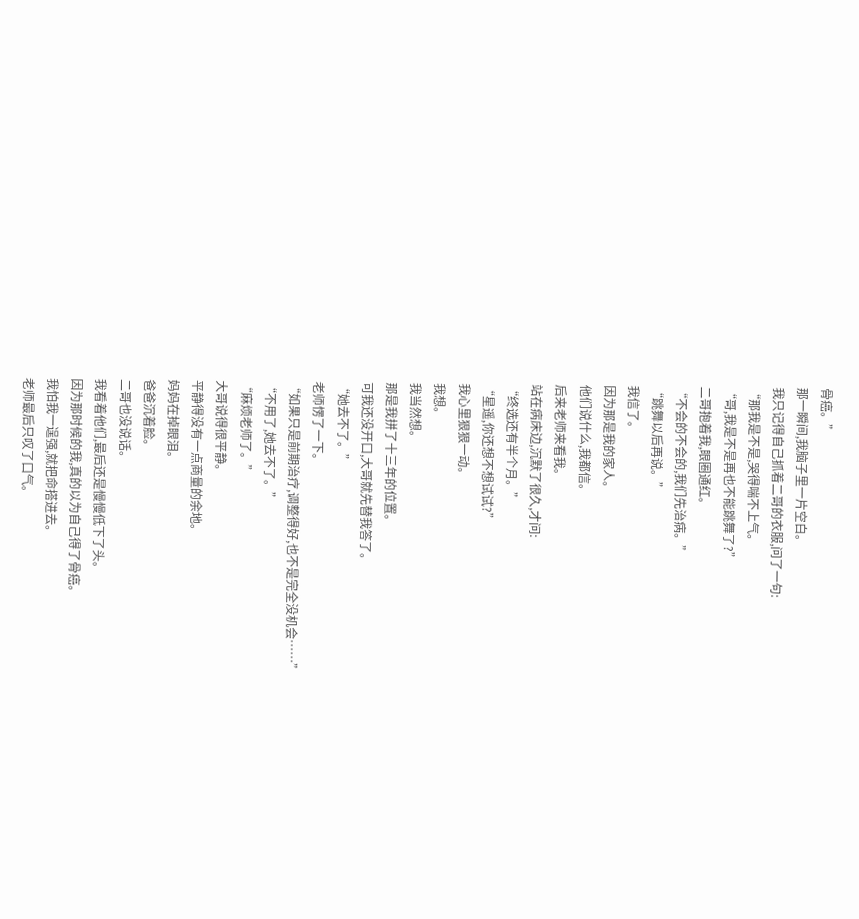骨癌。”
那一瞬间,我脑子里一片空白。
我只记得自己抓着二哥的衣服,问了一句:
“那我是不是,哭得喘不上气。
“哥,我是不是再也不能跳舞了?”
二哥抱着我,眼圈通红。
“不会的不会的,我们先治病。”
“跳舞以后再说。”
我信了。
因为那是我的家人。
他们说什么,我都信。
后来老师来看我。
站在病床边,沉默了很久,才问:
“终选还有半个月。”
“星遥,你还想不想试试?”
我心里狠狠一动。
我想。
我当然想。
那是我拼了十三年的位置。
可我还没开口,大哥就先替我答了。
“她去不了。”
老师愣了一下。
“如果只是前期治疗,调整得好,也不是完全没机会……”
“不用了,她去不了。”
“麻烦老师了。”
大哥说得很平静。
平静得没有一点商量的余地。
妈妈在掉眼泪。
爸爸沉着脸。
二哥也没说话。
我看着他们,最后还是慢慢低下了头。
因为那时候的我,真的以为自己得了骨癌。
我怕我一逞强,就把命搭进去。
老师最后只叹了口气。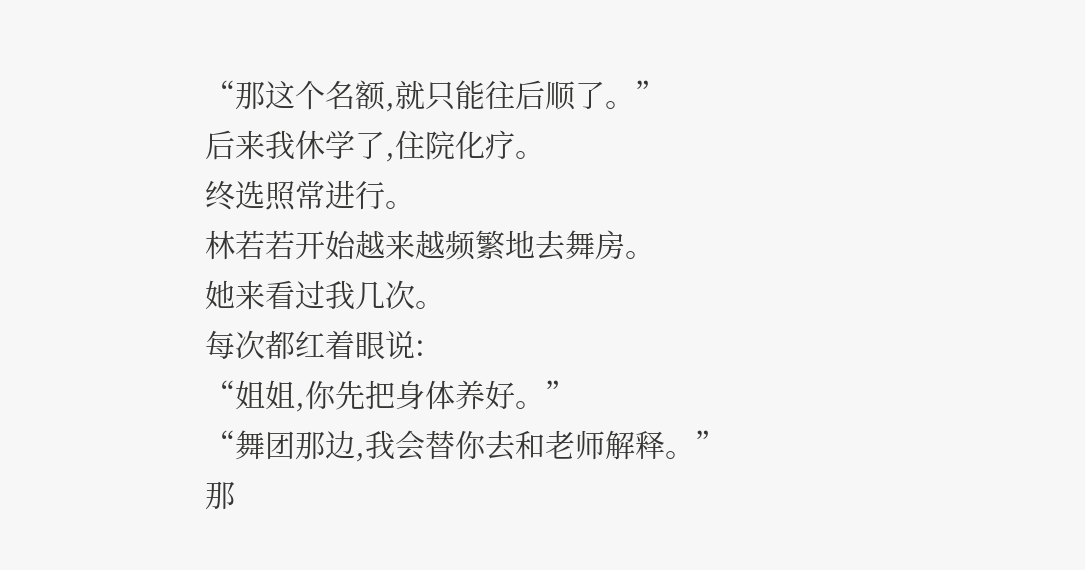“那这个名额,就只能往后顺了。”
后来我休学了,住院化疗。
终选照常进行。
林若若开始越来越频繁地去舞房。
她来看过我几次。
每次都红着眼说:
“姐姐,你先把身体养好。”
“舞团那边,我会替你去和老师解释。”
那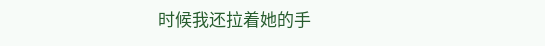时候我还拉着她的手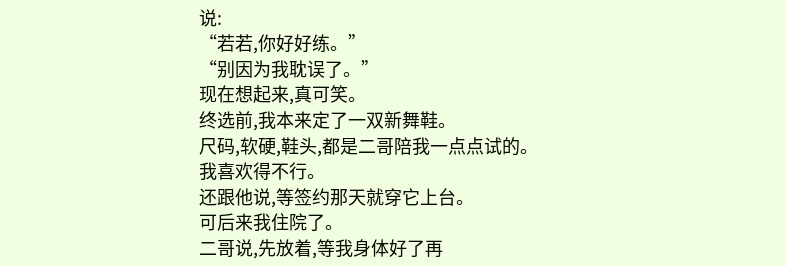说:
“若若,你好好练。”
“别因为我耽误了。”
现在想起来,真可笑。
终选前,我本来定了一双新舞鞋。
尺码,软硬,鞋头,都是二哥陪我一点点试的。
我喜欢得不行。
还跟他说,等签约那天就穿它上台。
可后来我住院了。
二哥说,先放着,等我身体好了再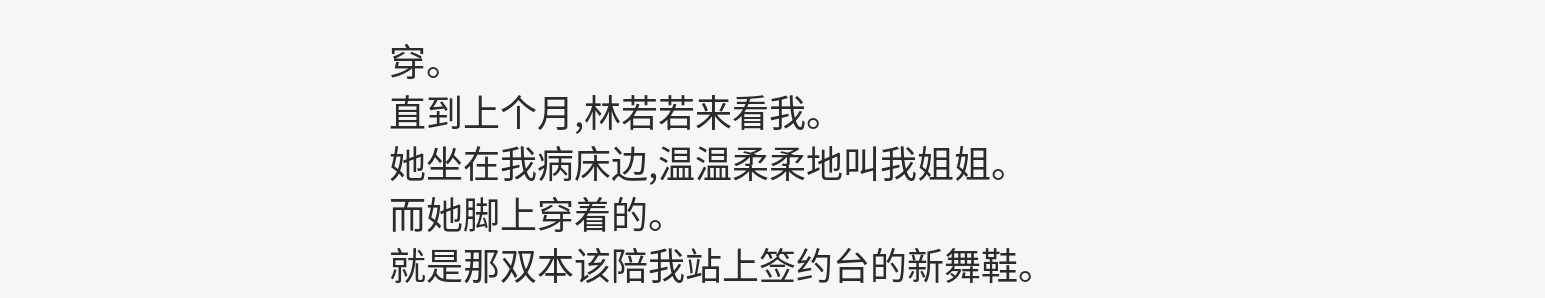穿。
直到上个月,林若若来看我。
她坐在我病床边,温温柔柔地叫我姐姐。
而她脚上穿着的。
就是那双本该陪我站上签约台的新舞鞋。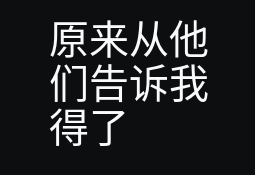原来从他们告诉我得了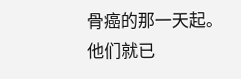骨癌的那一天起。
他们就已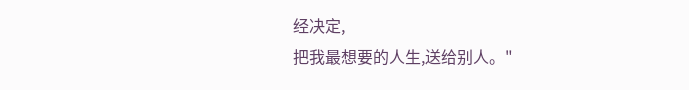经决定,
把我最想要的人生,送给别人。"